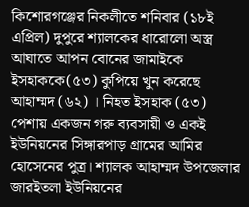কিশোরগঞ্জের নিকলীতে শনিবার (১৮ই এপ্রিল) দুপুরে শ্যালকের ধারোলো অস্ত্র আঘাতে আপন বোনের জামাইকে ইসহাককে(৫৩) কুপিয়ে খুন করেছে আহাম্মদ (৬২) । নিহত ইসহাক (৫৩) পেশায় একজন গরু ব্যবসায়ী ও একই ইউনিয়নের সিঙ্গারপাড় গ্রামের আমির হোসেনের পুত্র। শ্যালক আহাম্মদ উপজেলার জারইতলা ইউনিয়নের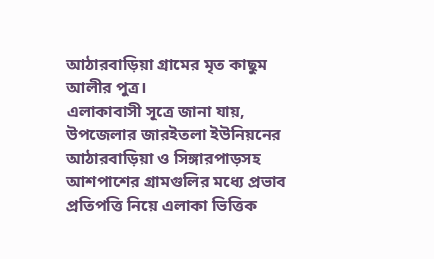আঠারবাড়িয়া গ্রামের মৃত কাছুম আলীর পুত্র।
এলাকাবাসী সূত্রে জানা যায়, উপজেলার জারইতলা ইউনিয়নের আঠারবাড়িয়া ও সিঙ্গারপাড়সহ আশপাশের গ্রামগুলির মধ্যে প্রভাব প্রতিপত্তি নিয়ে এলাকা ভিত্তিক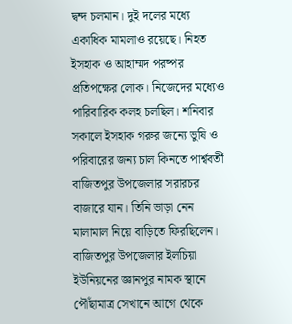দ্বন্দ চলমান। দুই দলের মধ্যে একাধিক মামলাও রয়েছে। নিহত ইসহাক ও আহাম্মদ পরষ্পর প্রতিপক্ষের লোক। নিজেদের মধ্যেও পারিবারিক কলহ চলছিল। শনিবার সকালে ইসহাক গরুর জন্যে ভুষি ও পরিবারের জন্য চাল কিনতে পার্শ্ববর্তী বাজিতপুর উপজেলার সরারচর বাজারে যান। তিনি ভাড়া নেন মালামাল নিয়ে বাড়িতে ফিরছিলেন। বাজিতপুর উপজেলার ইলচিয়া ইউনিয়নের জ্ঞানপুর নামক স্থানে পৌঁছামাত্র সেখানে আগে থেকে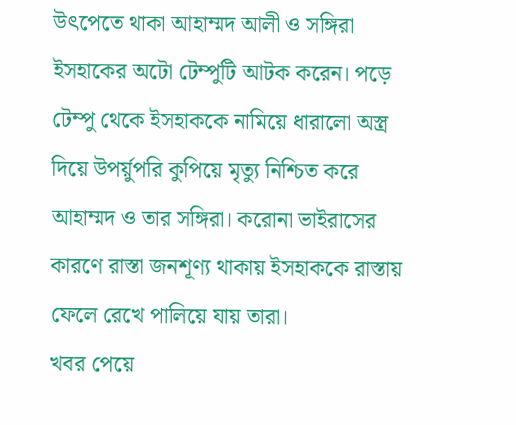উৎপেতে থাকা আহাম্মদ আলী ও সঙ্গিরা ইসহাকের অটো টেম্পুটি আটক করেন। পড়ে টেম্পু থেকে ইসহাককে নামিয়ে ধারালো অস্ত্র দিয়ে উপর্য়ুপরি কুপিয়ে মৃত্যু নিশ্চিত করে আহাম্মদ ও তার সঙ্গিরা। করোনা ভাইরাসের কারণে রাস্তা জনশূণ্য থাকায় ইসহাককে রাস্তায় ফেলে রেখে পালিয়ে যায় তারা।
খবর পেয়ে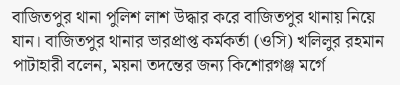বাজিতপুর থানা পুলিশ লাশ উদ্ধার করে বাজিতপুর থানায় নিয়ে যান। বাজিতপুর থানার ভারপ্রাপ্ত কর্মকর্তা (ওসি) খলিলুর রহমান পাটাহারী বলেন, ময়না তদন্তের জন্য কিশোরগঞ্জ মর্গে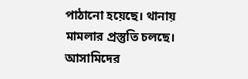পাঠানো হয়েছে। থানায় মামলার প্রস্তুতি চলছে। আসামিদের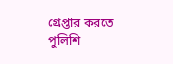গ্রেপ্তার করতে পুলিশি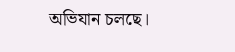অভিযান চলছে।